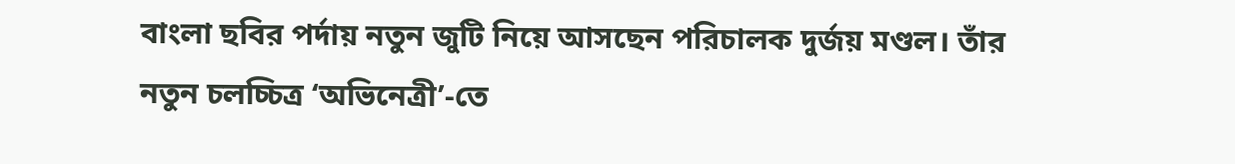বাংলা ছবির পর্দায় নতুন জুটি নিয়ে আসছেন পরিচালক দুর্জয় মণ্ডল। তাঁর নতুন চলচ্চিত্র ‘অভিনেত্রী’-তে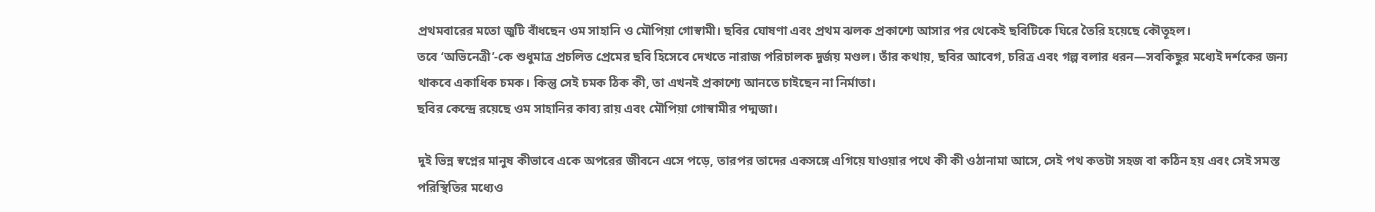প্রথমবারের মতো জুটি বাঁধছেন ওম সাহানি ও মৌপিয়া গোস্বামী। ছবির ঘোষণা এবং প্রথম ঝলক প্রকাশ্যে আসার পর থেকেই ছবিটিকে ঘিরে তৈরি হয়েছে কৌতূহল।
তবে ‘অভিনেত্রী’-কে শুধুমাত্র প্রচলিত প্রেমের ছবি হিসেবে দেখতে নারাজ পরিচালক দুর্জয় মণ্ডল। তাঁর কথায়, ছবির আবেগ, চরিত্র এবং গল্প বলার ধরন—সবকিছুর মধ্যেই দর্শকের জন্য থাকবে একাধিক চমক। কিন্তু সেই চমক ঠিক কী, তা এখনই প্রকাশ্যে আনতে চাইছেন না নির্মাতা।
ছবির কেন্দ্রে রয়েছে ওম সাহানির কাব্য রায় এবং মৌপিয়া গোস্বামীর পদ্মজা।

দুই ভিন্ন স্বপ্নের মানুষ কীভাবে একে অপরের জীবনে এসে পড়ে, তারপর তাদের একসঙ্গে এগিয়ে যাওয়ার পথে কী কী ওঠানামা আসে, সেই পথ কতটা সহজ বা কঠিন হয় এবং সেই সমস্ত পরিস্থিতির মধ্যেও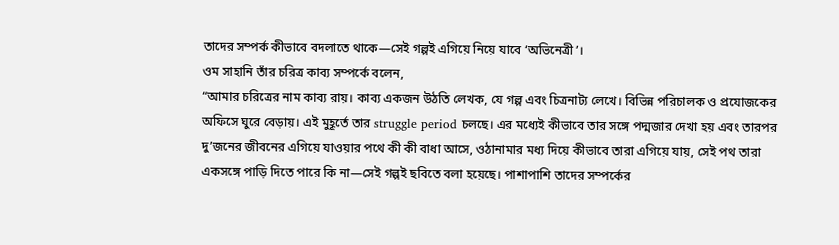তাদের সম্পর্ক কীভাবে বদলাতে থাকে—সেই গল্পই এগিয়ে নিয়ে যাবে ‘অভিনেত্রী’।
ওম সাহানি তাঁর চরিত্র কাব্য সম্পর্কে বলেন,
“আমার চরিত্রের নাম কাব্য রায়। কাব্য একজন উঠতি লেখক, যে গল্প এবং চিত্রনাট্য লেখে। বিভিন্ন পরিচালক ও প্রযোজকের অফিসে ঘুরে বেড়ায়। এই মুহূর্তে তার struggle period চলছে। এর মধ্যেই কীভাবে তার সঙ্গে পদ্মজার দেখা হয় এবং তারপর দু’জনের জীবনের এগিয়ে যাওয়ার পথে কী কী বাধা আসে, ওঠানামার মধ্য দিয়ে কীভাবে তারা এগিয়ে যায়, সেই পথ তারা একসঙ্গে পাড়ি দিতে পারে কি না—সেই গল্পই ছবিতে বলা হয়েছে। পাশাপাশি তাদের সম্পর্কের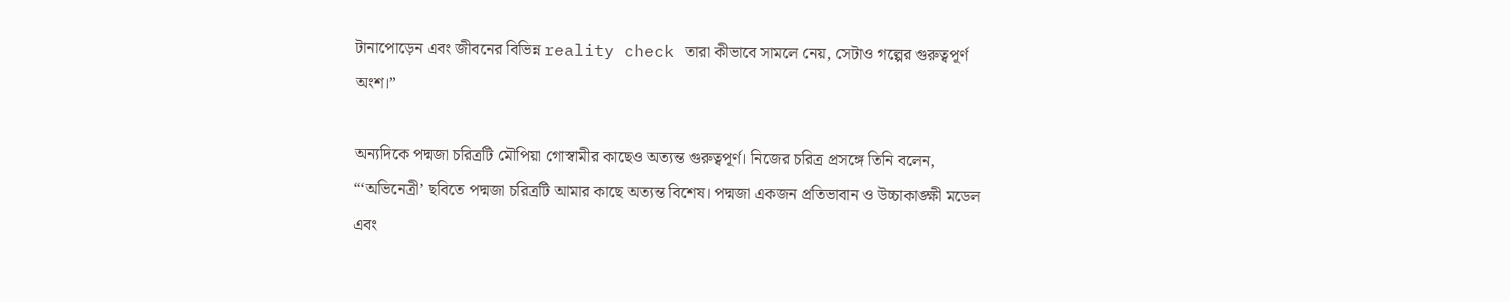টানাপোড়েন এবং জীবনের বিভিন্ন reality check তারা কীভাবে সামলে নেয়, সেটাও গল্পের গুরুত্বপূর্ণ অংশ।”

অন্যদিকে পদ্মজা চরিত্রটি মৌপিয়া গোস্বামীর কাছেও অত্যন্ত গুরুত্বপূর্ণ। নিজের চরিত্র প্রসঙ্গে তিনি বলেন,
“‘অভিনেত্রী’ ছবিতে পদ্মজা চরিত্রটি আমার কাছে অত্যন্ত বিশেষ। পদ্মজা একজন প্রতিভাবান ও উচ্চাকাঙ্ক্ষী মডেল এবং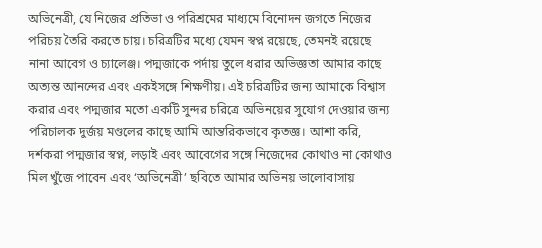অভিনেত্রী, যে নিজের প্রতিভা ও পরিশ্রমের মাধ্যমে বিনোদন জগতে নিজের পরিচয় তৈরি করতে চায়। চরিত্রটির মধ্যে যেমন স্বপ্ন রয়েছে, তেমনই রয়েছে নানা আবেগ ও চ্যালেঞ্জ। পদ্মজাকে পর্দায় তুলে ধরার অভিজ্ঞতা আমার কাছে অত্যন্ত আনন্দের এবং একইসঙ্গে শিক্ষণীয়। এই চরিত্রটির জন্য আমাকে বিশ্বাস করার এবং পদ্মজার মতো একটি সুন্দর চরিত্রে অভিনয়ের সুযোগ দেওয়ার জন্য পরিচালক দুর্জয় মণ্ডলের কাছে আমি আন্তরিকভাবে কৃতজ্ঞ। আশা করি, দর্শকরা পদ্মজার স্বপ্ন, লড়াই এবং আবেগের সঙ্গে নিজেদের কোথাও না কোথাও মিল খুঁজে পাবেন এবং ‘অভিনেত্রী’ ছবিতে আমার অভিনয় ভালোবাসায়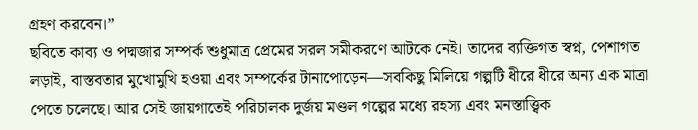গ্রহণ করবেন।”
ছবিতে কাব্য ও পদ্মজার সম্পর্ক শুধুমাত্র প্রেমের সরল সমীকরণে আটকে নেই। তাদের ব্যক্তিগত স্বপ্ন, পেশাগত লড়াই, বাস্তবতার মুখোমুখি হওয়া এবং সম্পর্কের টানাপোড়েন—সবকিছু মিলিয়ে গল্পটি ধীরে ধীরে অন্য এক মাত্রা পেতে চলেছে। আর সেই জায়গাতেই পরিচালক দুর্জয় মণ্ডল গল্পের মধ্যে রহস্য এবং মনস্তাত্ত্বিক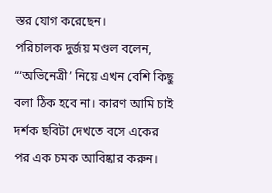স্তর যোগ করেছেন।
পরিচালক দুর্জয় মণ্ডল বলেন,
“‘অভিনেত্রী’ নিয়ে এখন বেশি কিছু বলা ঠিক হবে না। কারণ আমি চাই দর্শক ছবিটা দেখতে বসে একের পর এক চমক আবিষ্কার করুন।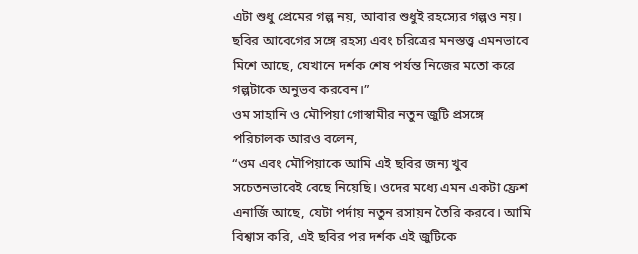এটা শুধু প্রেমের গল্প নয়, আবার শুধুই রহস্যের গল্পও নয়। ছবির আবেগের সঙ্গে রহস্য এবং চরিত্রের মনস্তত্ত্ব এমনভাবে মিশে আছে, যেখানে দর্শক শেষ পর্যন্ত নিজের মতো করে গল্পটাকে অনুভব করবেন।”
ওম সাহানি ও মৌপিয়া গোস্বামীর নতুন জুটি প্রসঙ্গে পরিচালক আরও বলেন,
“ওম এবং মৌপিয়াকে আমি এই ছবির জন্য খুব সচেতনভাবেই বেছে নিয়েছি। ওদের মধ্যে এমন একটা ফ্রেশ এনার্জি আছে, যেটা পর্দায় নতুন রসায়ন তৈরি করবে। আমি বিশ্বাস করি, এই ছবির পর দর্শক এই জুটিকে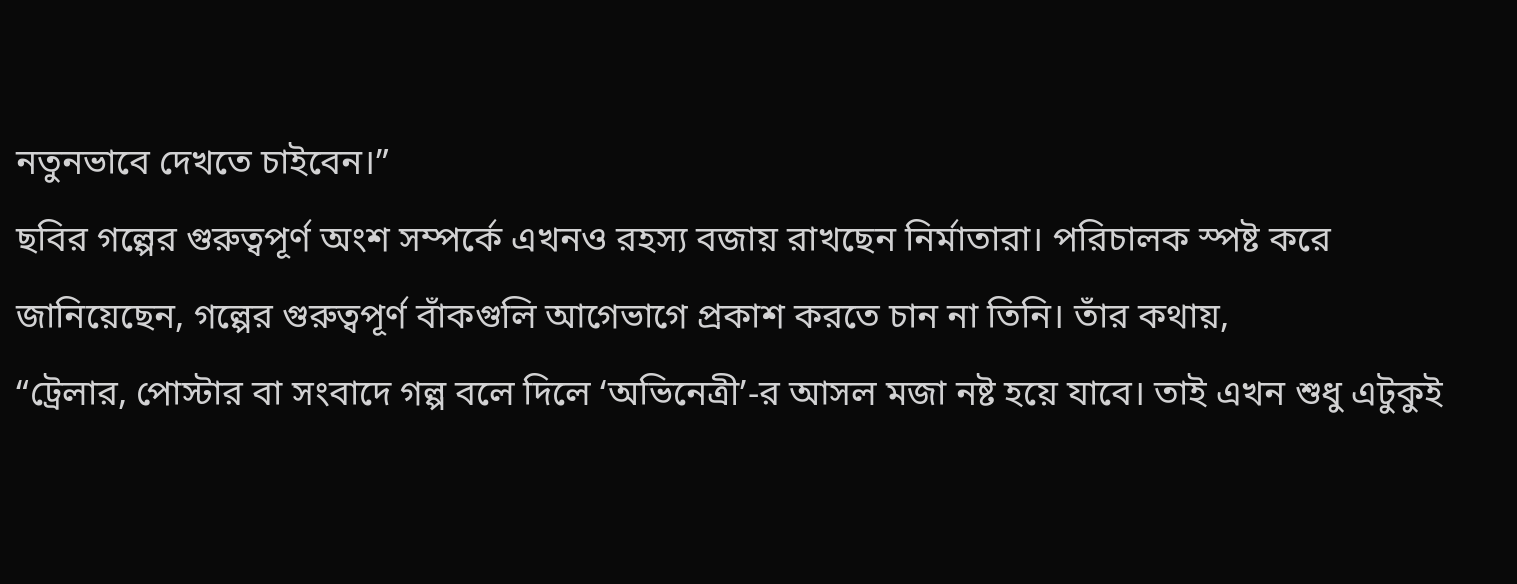নতুনভাবে দেখতে চাইবেন।”
ছবির গল্পের গুরুত্বপূর্ণ অংশ সম্পর্কে এখনও রহস্য বজায় রাখছেন নির্মাতারা। পরিচালক স্পষ্ট করে জানিয়েছেন, গল্পের গুরুত্বপূর্ণ বাঁকগুলি আগেভাগে প্রকাশ করতে চান না তিনি। তাঁর কথায়,
“ট্রেলার, পোস্টার বা সংবাদে গল্প বলে দিলে ‘অভিনেত্রী’-র আসল মজা নষ্ট হয়ে যাবে। তাই এখন শুধু এটুকুই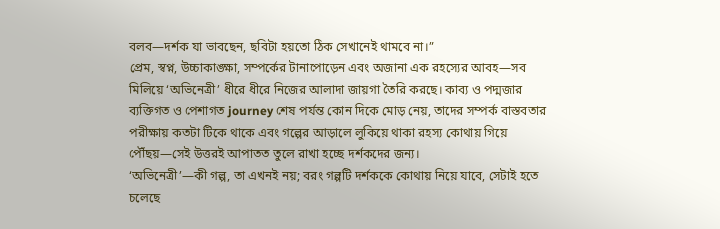বলব—দর্শক যা ভাবছেন, ছবিটা হয়তো ঠিক সেখানেই থামবে না।”
প্রেম, স্বপ্ন, উচ্চাকাঙ্ক্ষা, সম্পর্কের টানাপোড়েন এবং অজানা এক রহস্যের আবহ—সব মিলিয়ে ‘অভিনেত্রী’ ধীরে ধীরে নিজের আলাদা জায়গা তৈরি করছে। কাব্য ও পদ্মজার ব্যক্তিগত ও পেশাগত journey শেষ পর্যন্ত কোন দিকে মোড় নেয়, তাদের সম্পর্ক বাস্তবতার পরীক্ষায় কতটা টিকে থাকে এবং গল্পের আড়ালে লুকিয়ে থাকা রহস্য কোথায় গিয়ে পৌঁছয়—সেই উত্তরই আপাতত তুলে রাখা হচ্ছে দর্শকদের জন্য।
‘অভিনেত্রী’—কী গল্প, তা এখনই নয়; বরং গল্পটি দর্শককে কোথায় নিয়ে যাবে, সেটাই হতে চলেছে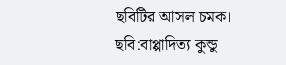ছবিটির আসল চমক।
ছবি:বাপ্পাদিত্য কুন্ডু